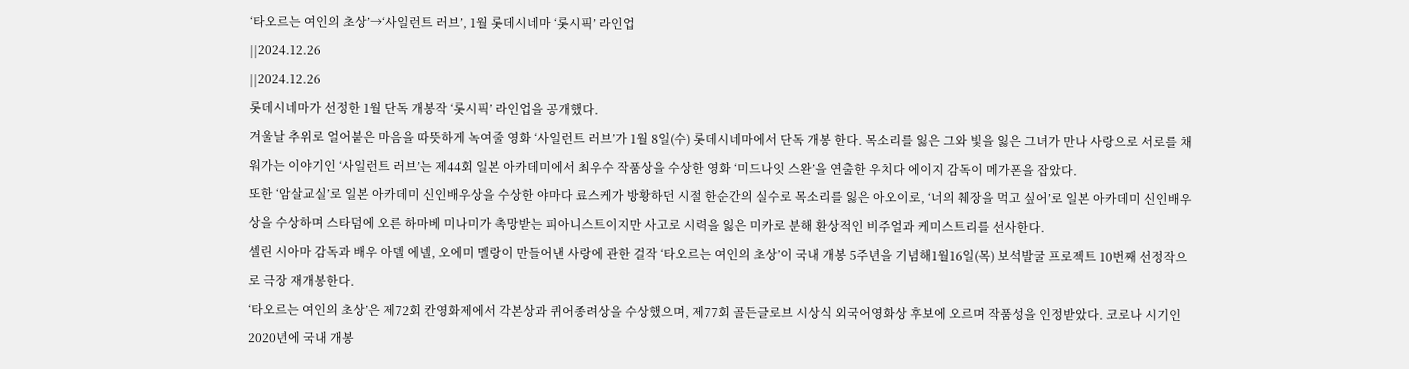‘타오르는 여인의 초상’→‘사일런트 러브’, 1월 롯데시네마 ‘롯시픽’ 라인업
||2024.12.26
||2024.12.26
롯데시네마가 선정한 1월 단독 개봉작 ‘롯시픽’ 라인업을 공개했다.
겨울날 추위로 얼어붙은 마음을 따뜻하게 녹여줄 영화 ‘사일런트 러브’가 1월 8일(수) 롯데시네마에서 단독 개봉 한다. 목소리를 잃은 그와 빛을 잃은 그녀가 만나 사랑으로 서로를 채워가는 이야기인 ‘사일런트 러브’는 제44회 일본 아카데미에서 최우수 작품상을 수상한 영화 ‘미드나잇 스완’을 연출한 우치다 에이지 감독이 메가폰을 잡았다.
또한 ‘암살교실’로 일본 아카데미 신인배우상을 수상한 야마다 료스케가 방황하던 시절 한순간의 실수로 목소리를 잃은 아오이로, ‘너의 췌장을 먹고 싶어’로 일본 아카데미 신인배우상을 수상하며 스타덤에 오른 하마베 미나미가 촉망받는 피아니스트이지만 사고로 시력을 잃은 미카로 분해 환상적인 비주얼과 케미스트리를 선사한다.
셀린 시아마 감독과 배우 아델 에넬, 오에미 멜랑이 만들어낸 사랑에 관한 걸작 ‘타오르는 여인의 초상’이 국내 개봉 5주년을 기념해1월16일(목) 보석발굴 프로젝트 10번째 선정작으로 극장 재개봉한다.
‘타오르는 여인의 초상’은 제72회 칸영화제에서 각본상과 퀴어종려상을 수상했으며, 제77회 골든글로브 시상식 외국어영화상 후보에 오르며 작품성을 인정받았다. 코로나 시기인 2020년에 국내 개봉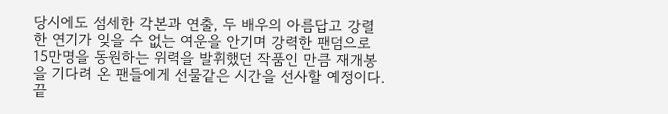당시에도 섬세한 각본과 연출, 두 배우의 아름답고 강렬한 연기가 잊을 수 없는 여운을 안기며 강력한 팬덤으로 15만명을 동원하는 위력을 발휘했던 작품인 만큼 재개봉을 기다려 온 팬들에게 선물같은 시간을 선사할 예정이다.
끝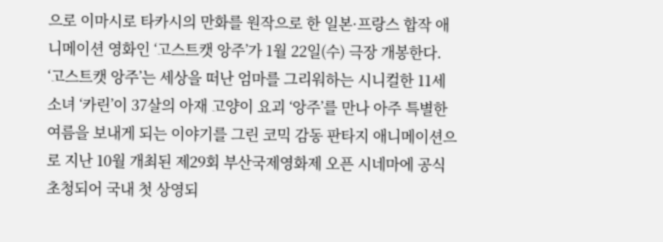으로 이마시로 타카시의 만화를 원작으로 한 일본·프랑스 합작 애니메이션 영화인 ‘고스트캣 앙주’가 1월 22일(수) 극장 개봉한다. ‘고스트캣 앙주’는 세상을 떠난 엄마를 그리워하는 시니컬한 11세 소녀 ‘카린’이 37살의 아재 고양이 요괴 ‘앙주’를 만나 아주 특별한 여름을 보내게 되는 이야기를 그린 코믹 감동 판타지 애니메이션으로 지난 10월 개최된 제29회 부산국제영화제 오픈 시네마에 공식 초청되어 국내 첫 상영되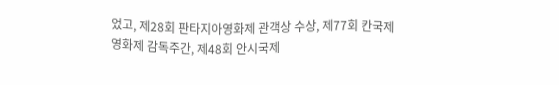었고, 제28회 판타지아영화제 관객상 수상, 제77회 칸국제영화제 감독주간, 제48회 안시국제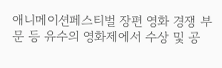애니메이션페스티벌 장편 영화 경쟁 부문 등 유수의 영화제에서 수상 및 공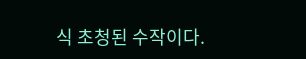식 초청된 수작이다.